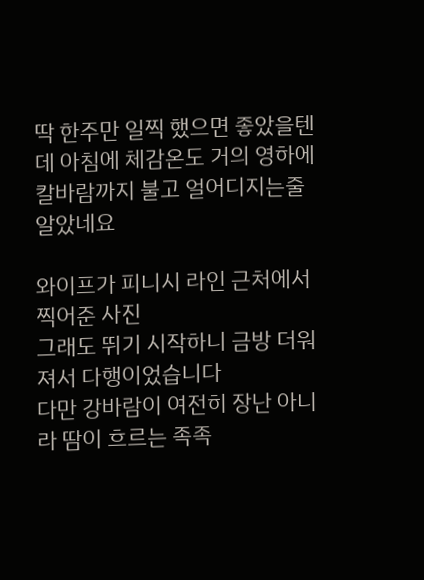딱 한주만 일찍 했으면 좋았을텐데 아침에 체감온도 거의 영하에 칼바람까지 불고 얼어디지는줄 알았네요

와이프가 피니시 라인 근처에서 찍어준 사진
그래도 뛰기 시작하니 금방 더워져서 다행이었습니다
다만 강바람이 여전히 장난 아니라 땀이 흐르는 족족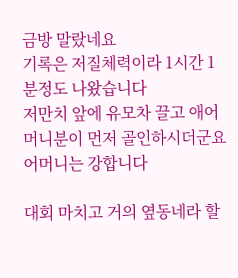금방 말랐네요
기록은 저질체력이라 1시간 1분정도 나왔습니다
저만치 앞에 유모차 끌고 애어머니분이 먼저 골인하시더군요
어머니는 강합니다

대회 마치고 거의 옆동네라 할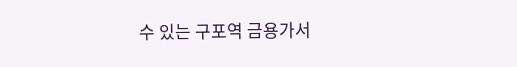수 있는 구포역 금용가서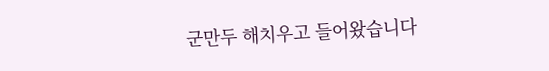군만두 해치우고 들어왔습니다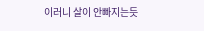이러니 살이 안빠지는듯